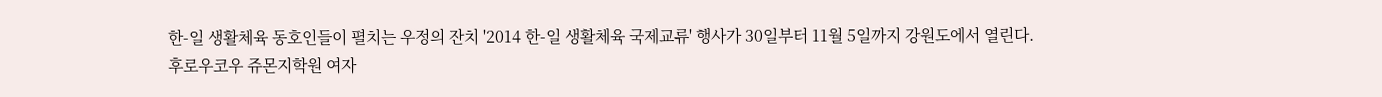한-일 생활체육 동호인들이 펼치는 우정의 잔치 '2014 한-일 생활체육 국제교류' 행사가 30일부터 11월 5일까지 강원도에서 열린다.
후로우코우 쥬몬지학원 여자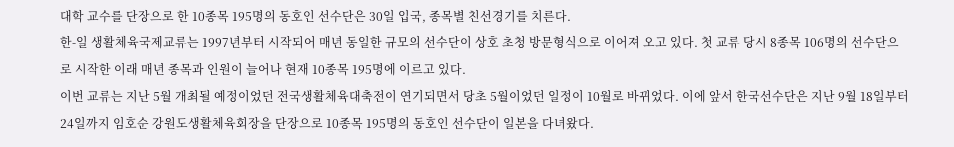대학 교수를 단장으로 한 10종목 195명의 동호인 선수단은 30일 입국, 종목별 친선경기를 치른다.
한-일 생활체육국제교류는 1997년부터 시작되어 매년 동일한 규모의 선수단이 상호 초청 방문형식으로 이어져 오고 있다. 첫 교류 당시 8종목 106명의 선수단으로 시작한 이래 매년 종목과 인원이 늘어나 현재 10종목 195명에 이르고 있다.
이번 교류는 지난 5월 개최될 예정이었던 전국생활체육대축전이 연기되면서 당초 5월이었던 일정이 10월로 바뀌었다. 이에 앞서 한국선수단은 지난 9월 18일부터 24일까지 임호순 강원도생활체육회장을 단장으로 10종목 195명의 동호인 선수단이 일본을 다녀왔다.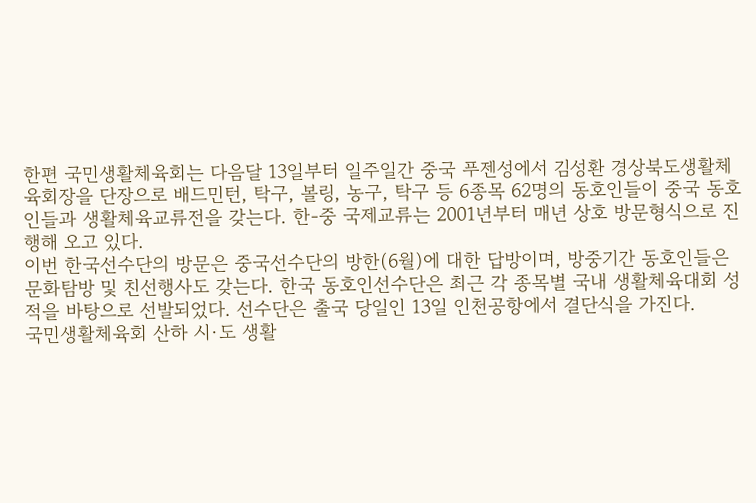한편 국민생활체육회는 다음달 13일부터 일주일간 중국 푸젠성에서 김성환 경상북도생활체육회장을 단장으로 배드민턴, 탁구, 볼링, 농구, 탁구 등 6종목 62명의 동호인들이 중국 동호인들과 생활체육교류전을 갖는다. 한-중 국제교류는 2001년부터 매년 상호 방문형식으로 진행해 오고 있다.
이번 한국선수단의 방문은 중국선수단의 방한(6월)에 대한 답방이며, 방중기간 동호인들은 문화탐방 및 친선행사도 갖는다. 한국 동호인선수단은 최근 각 종목별 국내 생활체육대회 성적을 바탕으로 선발되었다. 선수단은 출국 당일인 13일 인천공항에서 결단식을 가진다.
국민생활체육회 산하 시·도 생활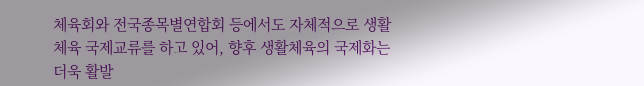체육회와 전국종목별연합회 등에서도 자체적으로 생활체육 국제교류를 하고 있어, 향후 생활체육의 국제화는 더욱 활발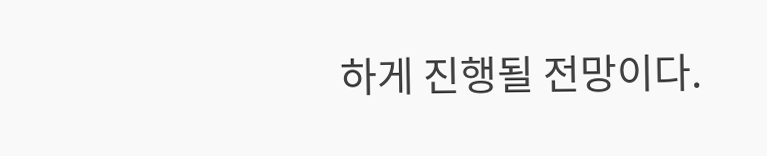하게 진행될 전망이다.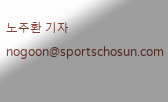노주환 기자 nogoon@sportschosun.com